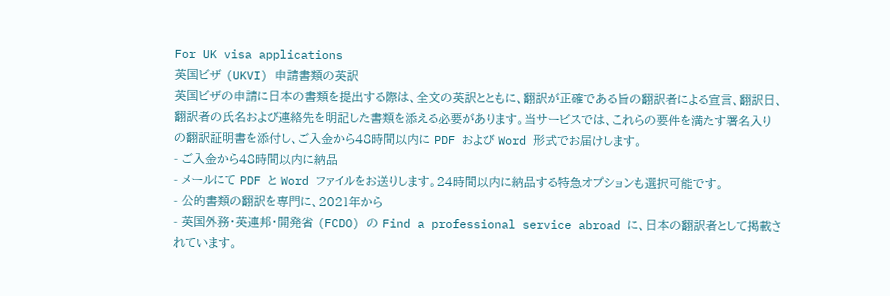For UK visa applications
英国ビザ (UKVI) 申請書類の英訳
英国ビザの申請に日本の書類を提出する際は、全文の英訳とともに、翻訳が正確である旨の翻訳者による宣言、翻訳日、翻訳者の氏名および連絡先を明記した書類を添える必要があります。当サービスでは、これらの要件を満たす署名入りの翻訳証明書を添付し、ご入金から48時間以内に PDF および Word 形式でお届けします。
- ご入金から48時間以内に納品
- メールにて PDF と Word ファイルをお送りします。24時間以内に納品する特急オプションも選択可能です。
- 公的書類の翻訳を専門に、2021年から
- 英国外務・英連邦・開発省 (FCDO) の Find a professional service abroad に、日本の翻訳者として掲載されています。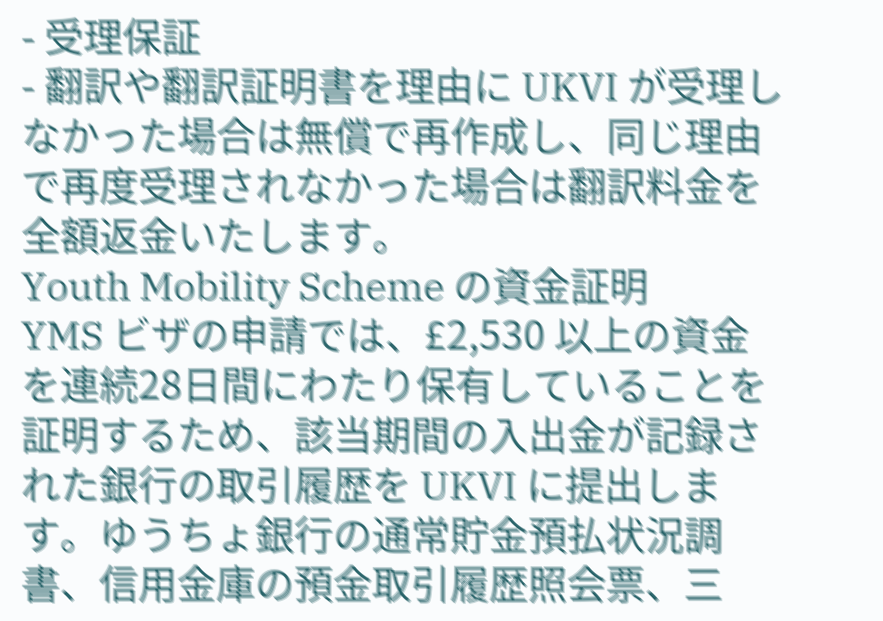- 受理保証
- 翻訳や翻訳証明書を理由に UKVI が受理しなかった場合は無償で再作成し、同じ理由で再度受理されなかった場合は翻訳料金を全額返金いたします。
Youth Mobility Scheme の資金証明
YMS ビザの申請では、£2,530 以上の資金を連続28日間にわたり保有していることを証明するため、該当期間の入出金が記録された銀行の取引履歴を UKVI に提出します。ゆうちょ銀行の通常貯金預払状況調書、信用金庫の預金取引履歴照会票、三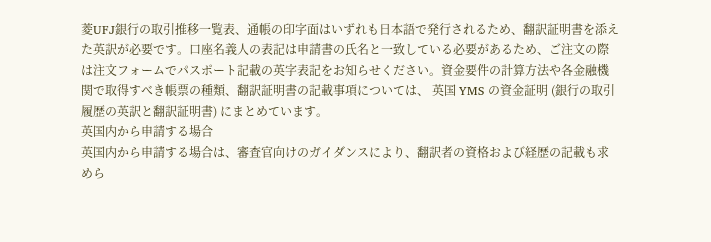菱UFJ銀行の取引推移一覧表、通帳の印字面はいずれも日本語で発行されるため、翻訳証明書を添えた英訳が必要です。口座名義人の表記は申請書の氏名と一致している必要があるため、ご注文の際は注文フォームでパスポート記載の英字表記をお知らせください。資金要件の計算方法や各金融機関で取得すべき帳票の種類、翻訳証明書の記載事項については、 英国 YMS の資金証明 (銀行の取引履歴の英訳と翻訳証明書) にまとめています。
英国内から申請する場合
英国内から申請する場合は、審査官向けのガイダンスにより、翻訳者の資格および経歴の記載も求めら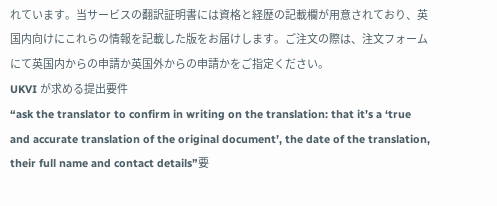れています。当サービスの翻訳証明書には資格と経歴の記載欄が用意されており、英国内向けにこれらの情報を記載した版をお届けします。ご注文の際は、注文フォームにて英国内からの申請か英国外からの申請かをご指定ください。
UKVI が求める提出要件
“ask the translator to confirm in writing on the translation: that it’s a ‘true and accurate translation of the original document’, the date of the translation, their full name and contact details”要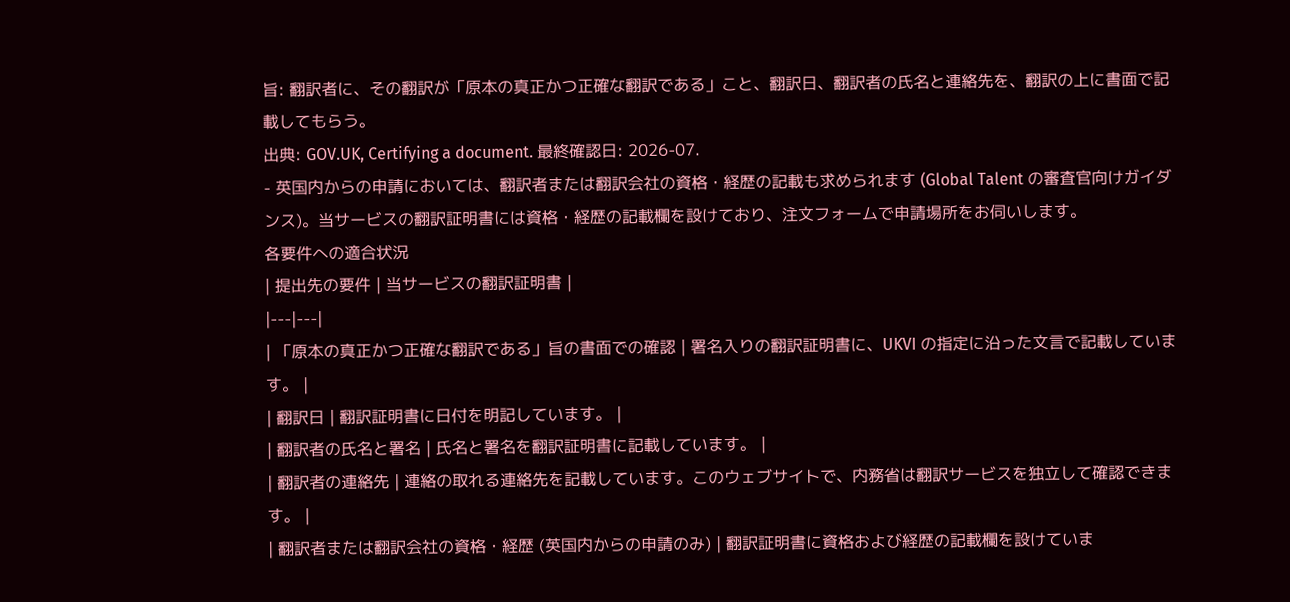旨: 翻訳者に、その翻訳が「原本の真正かつ正確な翻訳である」こと、翻訳日、翻訳者の氏名と連絡先を、翻訳の上に書面で記載してもらう。
出典: GOV.UK, Certifying a document. 最終確認日: 2026-07.
- 英国内からの申請においては、翻訳者または翻訳会社の資格・経歴の記載も求められます (Global Talent の審査官向けガイダンス)。当サービスの翻訳証明書には資格・経歴の記載欄を設けており、注文フォームで申請場所をお伺いします。
各要件への適合状況
| 提出先の要件 | 当サービスの翻訳証明書 |
|---|---|
| 「原本の真正かつ正確な翻訳である」旨の書面での確認 | 署名入りの翻訳証明書に、UKVI の指定に沿った文言で記載しています。 |
| 翻訳日 | 翻訳証明書に日付を明記しています。 |
| 翻訳者の氏名と署名 | 氏名と署名を翻訳証明書に記載しています。 |
| 翻訳者の連絡先 | 連絡の取れる連絡先を記載しています。このウェブサイトで、内務省は翻訳サービスを独立して確認できます。 |
| 翻訳者または翻訳会社の資格・経歴 (英国内からの申請のみ) | 翻訳証明書に資格および経歴の記載欄を設けていま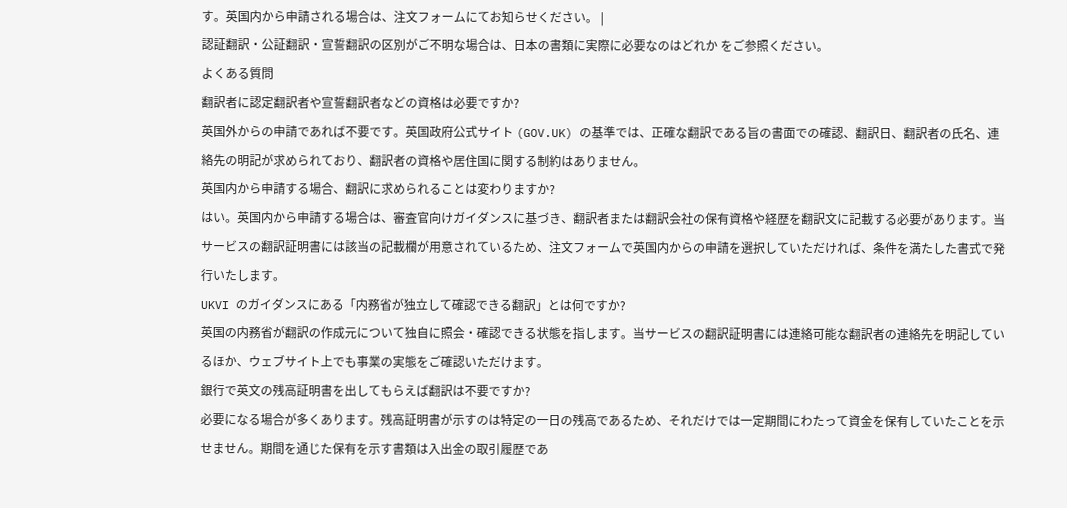す。英国内から申請される場合は、注文フォームにてお知らせください。 |
認証翻訳・公証翻訳・宣誓翻訳の区別がご不明な場合は、日本の書類に実際に必要なのはどれか をご参照ください。
よくある質問
翻訳者に認定翻訳者や宣誓翻訳者などの資格は必要ですか?
英国外からの申請であれば不要です。英国政府公式サイト (GOV.UK) の基準では、正確な翻訳である旨の書面での確認、翻訳日、翻訳者の氏名、連絡先の明記が求められており、翻訳者の資格や居住国に関する制約はありません。
英国内から申請する場合、翻訳に求められることは変わりますか?
はい。英国内から申請する場合は、審査官向けガイダンスに基づき、翻訳者または翻訳会社の保有資格や経歴を翻訳文に記載する必要があります。当サービスの翻訳証明書には該当の記載欄が用意されているため、注文フォームで英国内からの申請を選択していただければ、条件を満たした書式で発行いたします。
UKVI のガイダンスにある「内務省が独立して確認できる翻訳」とは何ですか?
英国の内務省が翻訳の作成元について独自に照会・確認できる状態を指します。当サービスの翻訳証明書には連絡可能な翻訳者の連絡先を明記しているほか、ウェブサイト上でも事業の実態をご確認いただけます。
銀行で英文の残高証明書を出してもらえば翻訳は不要ですか?
必要になる場合が多くあります。残高証明書が示すのは特定の一日の残高であるため、それだけでは一定期間にわたって資金を保有していたことを示せません。期間を通じた保有を示す書類は入出金の取引履歴であ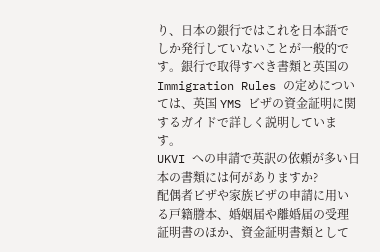り、日本の銀行ではこれを日本語でしか発行していないことが一般的です。銀行で取得すべき書類と英国の Immigration Rules の定めについては、英国 YMS ビザの資金証明に関するガイドで詳しく説明しています。
UKVI への申請で英訳の依頼が多い日本の書類には何がありますか?
配偶者ビザや家族ビザの申請に用いる戸籍謄本、婚姻届や離婚届の受理証明書のほか、資金証明書類として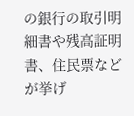の銀行の取引明細書や残高証明書、住民票などが挙げ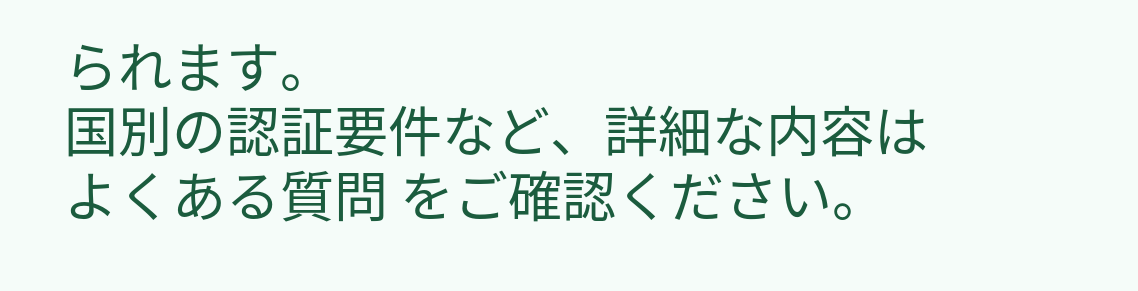られます。
国別の認証要件など、詳細な内容は よくある質問 をご確認ください。